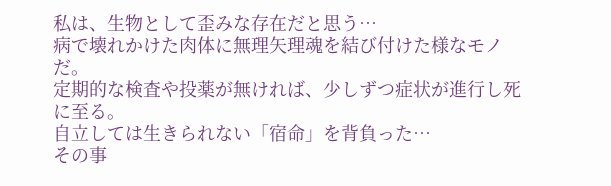私は、生物として歪みな存在だと思う…
病で壊れかけた肉体に無理矢理魂を結び付けた様なモノだ。
定期的な検査や投薬が無ければ、少しずつ症状が進行し死に至る。
自立しては生きられない「宿命」を背負った…
その事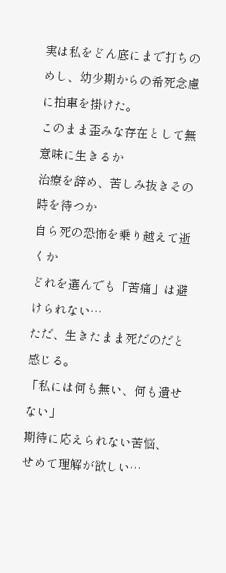実は私をどん底にまで打ちのめし、幼少期からの希死念慮に拍車を掛けた。
このまま歪みな存在として無意味に生きるか
治療を辞め、苦しみ抜きその時を待つか
自ら死の恐怖を乗り越えて逝くか
どれを選んでも「苦痛」は避けられない…
ただ、生きたまま死だのだと感じる。
「私には何も無い、何も遺せない」
期待に応えられない苦悩、
せめて理解が欲しい…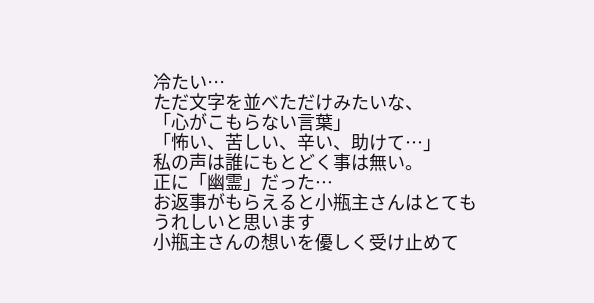冷たい…
ただ文字を並べただけみたいな、
「心がこもらない言葉」
「怖い、苦しい、辛い、助けて…」
私の声は誰にもとどく事は無い。
正に「幽霊」だった…
お返事がもらえると小瓶主さんはとてもうれしいと思います
小瓶主さんの想いを優しく受け止めて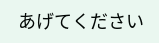あげてください